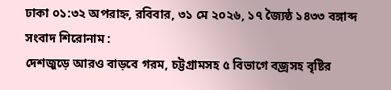ঢাকা ০১:৩২ অপরাহ্ন, রবিবার, ৩১ মে ২০২৬, ১৭ জ্যৈষ্ঠ ১৪৩৩ বঙ্গাব্দ
সংবাদ শিরোনাম :
দেশজুড়ে আরও বাড়বে গরম, চট্টগ্রামসহ ৫ বিভাগে বজ্রসহ বৃষ্টির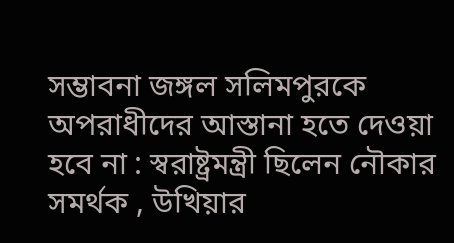সম্ভাবনা জঙ্গল সলিমপুরকে অপরাধীদের আস্তানা হতে দেওয়া হবে না : স্বরাষ্ট্রমন্ত্রী ছিলেন নৌকার সমর্থক , উখিয়ার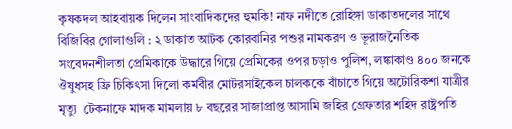কৃষকদল আহবায়ক দিলেন সাংবাদিকদের হুমকি! নাফ নদীতে রোহিঙ্গা ডাকাতদলের সাথে বিজিবির গোলাগুলি : ২ ডাকাত আটক কোরবানির পশুর নামকরণ ও ভূরাজনৈতিক সংবেদনশীলতা প্রেমিকাকে উদ্ধারে গিয়ে প্রেমিকের ওপর চড়াও পুলিশ, লঙ্কাকাণ্ড ৪০০ জনকে ঔষুধসহ ফ্রি চিকিৎসা দিলো কর্মবীর মোটরসাইকেল চালককে বাঁচাতে গিয়ে অটোরিকশা যাত্রীর মৃত্যু  টেকনাফে মাদক মামলায় ৮ বছরের সাজাপ্রাপ্ত আসামি জহির গ্রেফতার শহিদ রাষ্ট্রপতি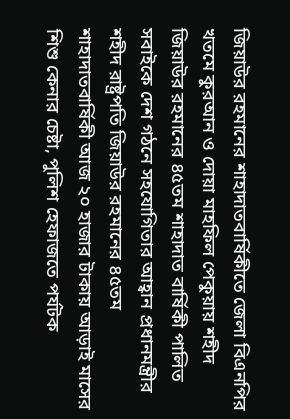জিয়াউর রহমানের শাহাদাতবার্ষিকীতে জেলা বিএনপির খতমে কুরআন ও দোয়া মাহফিল পেকুয়ায় শহীদ জিয়াউর রহমানের ৪৫তম শাহাদাত বার্ষিকী পালিত সবাইকে দেশ গঠনে সহযোগিতার আহ্বান প্রধানমন্ত্রীর শহীদ রাষ্ট্রপতি জিয়াউর রহমানের ৪৫তম শাহাদাতবার্ষিকী আজ ২০ হাজার টাকায় আড়াই মাসের শিশু কেনার চেষ্টা, পুলিশ হেফাজতে পর্যটক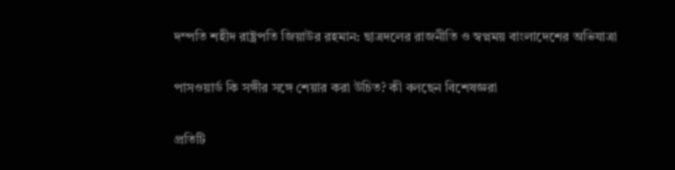দম্পতি শহীদ রাষ্ট্রপতি জিয়াউর রহমান: ছাত্রদলের রাজনীতি ও স্বপ্নময় বাংলাদেশের অভিযাত্রা

পাসওয়ার্ড কি সঙ্গীর সঙ্গে শেয়ার করা উচিত? কী বলছেন বিশেষজ্ঞরা

প্রতিটি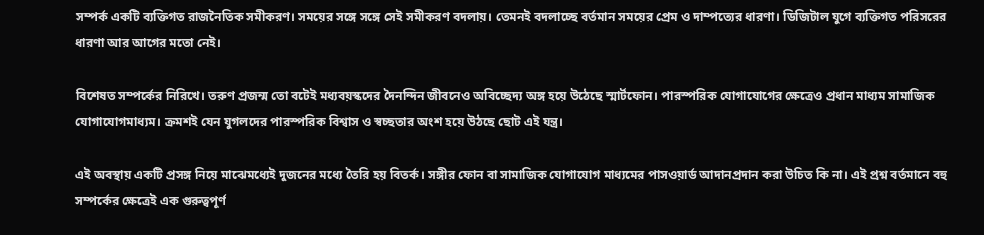সম্পর্ক একটি ব্যক্তিগত রাজনৈতিক সমীকরণ। সময়ের সঙ্গে সঙ্গে সেই সমীকরণ বদলায়। তেমনই বদলাচ্ছে বর্তমান সময়ের প্রেম ও দাম্পত্যের ধারণা। ডিজিটাল যুগে ব্যক্তিগত পরিসরের ধারণা আর আগের মতো নেই।

বিশেষত সম্পর্কের নিরিখে। তরুণ প্রজন্ম তো বটেই মধ্যবয়স্কদের দৈনন্দিন জীবনেও অবিচ্ছেদ্য অঙ্গ হয়ে উঠেছে স্মার্টফোন। পারস্পরিক যোগাযোগের ক্ষেত্রেও প্রধান মাধ্যম সামাজিক যোগাযোগমাধ্যম। ক্রমশই যেন যুগলদের পারস্পরিক বিশ্বাস ও স্বচ্ছতার অংশ হয়ে উঠছে ছোট এই যন্ত্র।

এই অবস্থায় একটি প্রসঙ্গ নিয়ে মাঝেমধ্যেই দুজনের মধ্যে তৈরি হয় বিতর্ক। সঙ্গীর ফোন বা সামাজিক যোগাযোগ মাধ্যমের পাসওয়ার্ড আদানপ্রদান করা উচিত কি না। এই প্রশ্ন বর্তমানে বহু সম্পর্কের ক্ষেত্রেই এক গুরুত্বপূর্ণ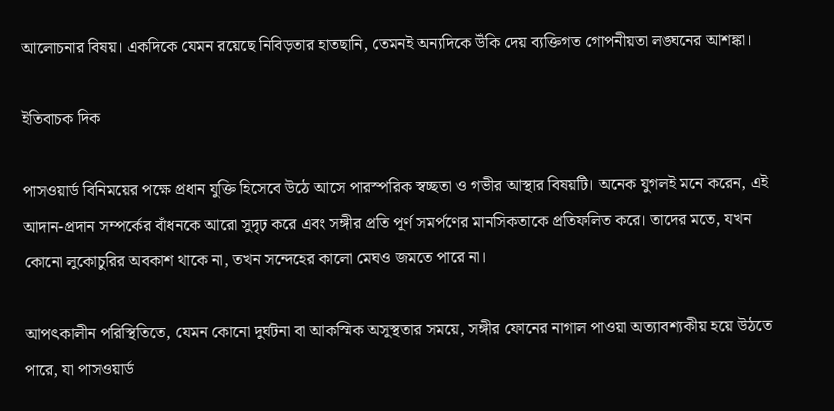আলোচনার বিষয়। একদিকে যেমন রয়েছে নিবিড়তার হাতছানি, তেমনই অন্যদিকে উঁকি দেয় ব্যক্তিগত গোপনীয়তা লঙ্ঘনের আশঙ্কা।

ইতিবাচক দিক

পাসওয়ার্ড বিনিময়ের পক্ষে প্রধান যুক্তি হিসেবে উঠে আসে পারস্পরিক স্বচ্ছতা ও গভীর আস্থার বিষয়টি। অনেক যুগলই মনে করেন, এই আদান-প্রদান সম্পর্কের বাঁধনকে আরো সুদৃঢ় করে এবং সঙ্গীর প্রতি পূর্ণ সমর্পণের মানসিকতাকে প্রতিফলিত করে। তাদের মতে, যখন কোনো লুকোচুরির অবকাশ থাকে না, তখন সন্দেহের কালো মেঘও জমতে পারে না।

আপৎকালীন পরিস্থিতিতে, যেমন কোনো দুর্ঘটনা বা আকস্মিক অসুস্থতার সময়ে, সঙ্গীর ফোনের নাগাল পাওয়া অত্যাবশ্যকীয় হয়ে উঠতে পারে, যা পাসওয়ার্ড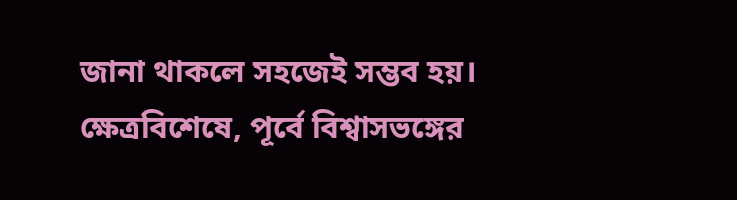জানা থাকলে সহজেই সম্ভব হয়। ক্ষেত্রবিশেষে, পূর্বে বিশ্বাসভঙ্গের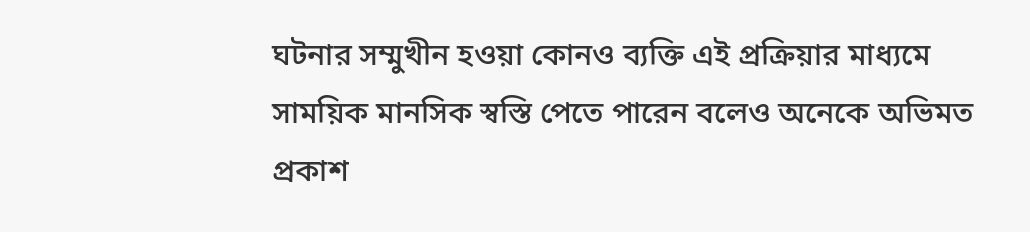ঘটনার সম্মুখীন হওয়া কোনও ব্যক্তি এই প্রক্রিয়ার মাধ্যমে সাময়িক মানসিক স্বস্তি পেতে পারেন বলেও অনেকে অভিমত প্রকাশ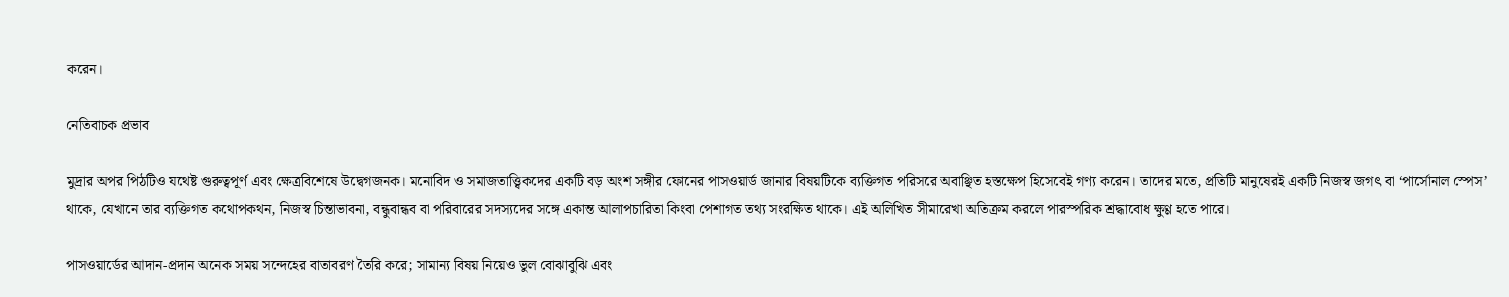করেন।

নেতিবাচক প্রভাব

মুদ্রার অপর পিঠটিও যথেষ্ট গুরুত্বপূর্ণ এবং ক্ষেত্রবিশেষে উদ্বেগজনক। মনোবিদ ও সমাজতাত্ত্বিকদের একটি বড় অংশ সঙ্গীর ফোনের পাসওয়ার্ড জানার বিষয়টিকে ব্যক্তিগত পরিসরে অবাঞ্ছিত হস্তক্ষেপ হিসেবেই গণ্য করেন। তাদের মতে, প্রতিটি মানুষেরই একটি নিজস্ব জগৎ বা ‘পার্সোনাল স্পেস’ থাকে, যেখানে তার ব্যক্তিগত কথোপকথন, নিজস্ব চিন্তাভাবনা, বন্ধুবান্ধব বা পরিবারের সদস্যদের সঙ্গে একান্ত আলাপচারিতা কিংবা পেশাগত তথ্য সংরক্ষিত থাকে। এই অলিখিত সীমারেখা অতিক্রম করলে পারস্পরিক শ্রদ্ধাবোধ ক্ষুণ্ণ হতে পারে।

পাসওয়ার্ডের আদান-প্রদান অনেক সময় সন্দেহের বাতাবরণ তৈরি করে; সামান্য বিষয় নিয়েও ভুল বোঝাবুঝি এবং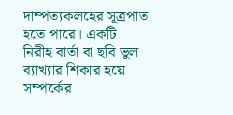দাম্পত্যকলহের সূত্রপাত হতে পারে। একটি নিরীহ বার্তা বা ছবি ভুল ব্যাখ্যার শিকার হয়ে সম্পর্কের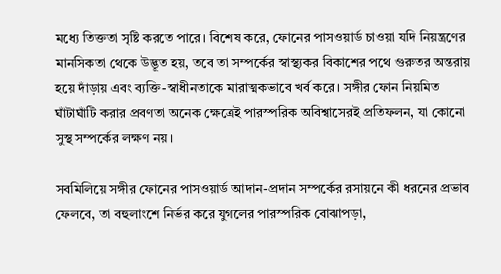মধ্যে তিক্ততা সৃষ্টি করতে পারে। বিশেষ করে, ফোনের পাসওয়ার্ড চাওয়া যদি নিয়ন্ত্রণের মানসিকতা থেকে উদ্ভূত হয়, তবে তা সম্পর্কের স্বাস্থ্যকর বিকাশের পথে গুরুতর অন্তরায় হয়ে দাঁড়ায় এবং ব্যক্তি-স্বাধীনতাকে মারাত্মকভাবে খর্ব করে। সঙ্গীর ফোন নিয়মিত ঘাঁটাঘাঁটি করার প্রবণতা অনেক ক্ষেত্রেই পারস্পরিক অবিশ্বাসেরই প্রতিফলন, যা কোনো সুস্থ সম্পর্কের লক্ষণ নয়।

সবমিলিয়ে সঙ্গীর ফোনের পাসওয়ার্ড আদান-প্রদান সম্পর্কের রসায়নে কী ধরনের প্রভাব ফেলবে, তা বহুলাংশে নির্ভর করে যুগলের পারস্পরিক বোঝাপড়া,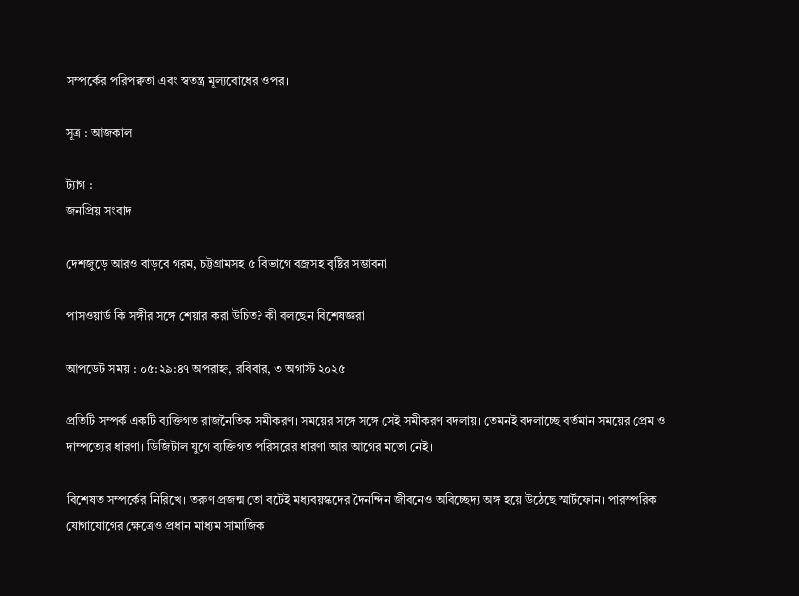সম্পর্কের পরিপক্বতা এবং স্বতন্ত্র মূল্যবোধের ওপর।

সূত্র : আজকাল

ট্যাগ :
জনপ্রিয় সংবাদ

দেশজুড়ে আরও বাড়বে গরম, চট্টগ্রামসহ ৫ বিভাগে বজ্রসহ বৃষ্টির সম্ভাবনা

পাসওয়ার্ড কি সঙ্গীর সঙ্গে শেয়ার করা উচিত? কী বলছেন বিশেষজ্ঞরা

আপডেট সময় : ০৫:২৯:৪৭ অপরাহ্ন, রবিবার, ৩ অগাস্ট ২০২৫

প্রতিটি সম্পর্ক একটি ব্যক্তিগত রাজনৈতিক সমীকরণ। সময়ের সঙ্গে সঙ্গে সেই সমীকরণ বদলায়। তেমনই বদলাচ্ছে বর্তমান সময়ের প্রেম ও দাম্পত্যের ধারণা। ডিজিটাল যুগে ব্যক্তিগত পরিসরের ধারণা আর আগের মতো নেই।

বিশেষত সম্পর্কের নিরিখে। তরুণ প্রজন্ম তো বটেই মধ্যবয়স্কদের দৈনন্দিন জীবনেও অবিচ্ছেদ্য অঙ্গ হয়ে উঠেছে স্মার্টফোন। পারস্পরিক যোগাযোগের ক্ষেত্রেও প্রধান মাধ্যম সামাজিক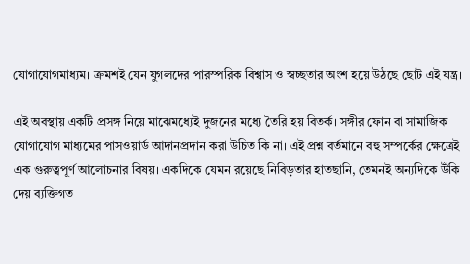যোগাযোগমাধ্যম। ক্রমশই যেন যুগলদের পারস্পরিক বিশ্বাস ও স্বচ্ছতার অংশ হয়ে উঠছে ছোট এই যন্ত্র।

এই অবস্থায় একটি প্রসঙ্গ নিয়ে মাঝেমধ্যেই দুজনের মধ্যে তৈরি হয় বিতর্ক। সঙ্গীর ফোন বা সামাজিক যোগাযোগ মাধ্যমের পাসওয়ার্ড আদানপ্রদান করা উচিত কি না। এই প্রশ্ন বর্তমানে বহু সম্পর্কের ক্ষেত্রেই এক গুরুত্বপূর্ণ আলোচনার বিষয়। একদিকে যেমন রয়েছে নিবিড়তার হাতছানি, তেমনই অন্যদিকে উঁকি দেয় ব্যক্তিগত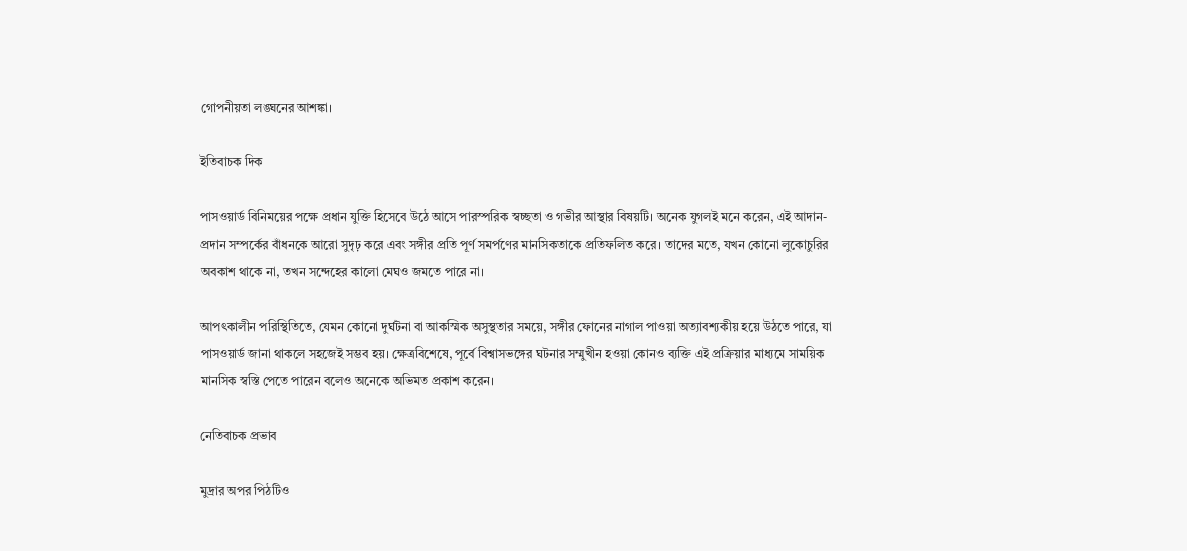গোপনীয়তা লঙ্ঘনের আশঙ্কা।

ইতিবাচক দিক

পাসওয়ার্ড বিনিময়ের পক্ষে প্রধান যুক্তি হিসেবে উঠে আসে পারস্পরিক স্বচ্ছতা ও গভীর আস্থার বিষয়টি। অনেক যুগলই মনে করেন, এই আদান-প্রদান সম্পর্কের বাঁধনকে আরো সুদৃঢ় করে এবং সঙ্গীর প্রতি পূর্ণ সমর্পণের মানসিকতাকে প্রতিফলিত করে। তাদের মতে, যখন কোনো লুকোচুরির অবকাশ থাকে না, তখন সন্দেহের কালো মেঘও জমতে পারে না।

আপৎকালীন পরিস্থিতিতে, যেমন কোনো দুর্ঘটনা বা আকস্মিক অসুস্থতার সময়ে, সঙ্গীর ফোনের নাগাল পাওয়া অত্যাবশ্যকীয় হয়ে উঠতে পারে, যা পাসওয়ার্ড জানা থাকলে সহজেই সম্ভব হয়। ক্ষেত্রবিশেষে, পূর্বে বিশ্বাসভঙ্গের ঘটনার সম্মুখীন হওয়া কোনও ব্যক্তি এই প্রক্রিয়ার মাধ্যমে সাময়িক মানসিক স্বস্তি পেতে পারেন বলেও অনেকে অভিমত প্রকাশ করেন।

নেতিবাচক প্রভাব

মুদ্রার অপর পিঠটিও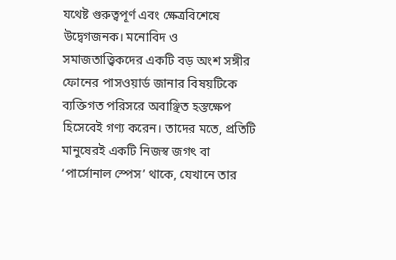যথেষ্ট গুরুত্বপূর্ণ এবং ক্ষেত্রবিশেষে উদ্বেগজনক। মনোবিদ ও সমাজতাত্ত্বিকদের একটি বড় অংশ সঙ্গীর ফোনের পাসওয়ার্ড জানার বিষয়টিকে ব্যক্তিগত পরিসরে অবাঞ্ছিত হস্তক্ষেপ হিসেবেই গণ্য করেন। তাদের মতে, প্রতিটি মানুষেরই একটি নিজস্ব জগৎ বা ‘পার্সোনাল স্পেস’ থাকে, যেখানে তার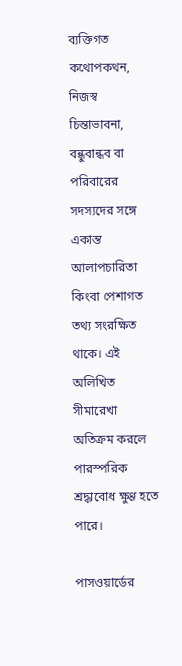ব্যক্তিগত কথোপকথন, নিজস্ব চিন্তাভাবনা, বন্ধুবান্ধব বা পরিবারের সদস্যদের সঙ্গে একান্ত আলাপচারিতা কিংবা পেশাগত তথ্য সংরক্ষিত থাকে। এই অলিখিত সীমারেখা অতিক্রম করলে পারস্পরিক শ্রদ্ধাবোধ ক্ষুণ্ণ হতে পারে।

পাসওয়ার্ডের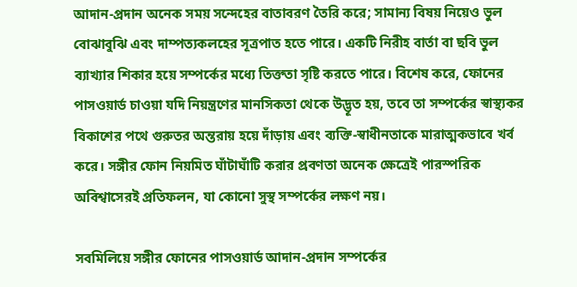আদান-প্রদান অনেক সময় সন্দেহের বাতাবরণ তৈরি করে; সামান্য বিষয় নিয়েও ভুল বোঝাবুঝি এবং দাম্পত্যকলহের সূত্রপাত হতে পারে। একটি নিরীহ বার্তা বা ছবি ভুল ব্যাখ্যার শিকার হয়ে সম্পর্কের মধ্যে তিক্ততা সৃষ্টি করতে পারে। বিশেষ করে, ফোনের পাসওয়ার্ড চাওয়া যদি নিয়ন্ত্রণের মানসিকতা থেকে উদ্ভূত হয়, তবে তা সম্পর্কের স্বাস্থ্যকর বিকাশের পথে গুরুতর অন্তরায় হয়ে দাঁড়ায় এবং ব্যক্তি-স্বাধীনতাকে মারাত্মকভাবে খর্ব করে। সঙ্গীর ফোন নিয়মিত ঘাঁটাঘাঁটি করার প্রবণতা অনেক ক্ষেত্রেই পারস্পরিক অবিশ্বাসেরই প্রতিফলন, যা কোনো সুস্থ সম্পর্কের লক্ষণ নয়।

সবমিলিয়ে সঙ্গীর ফোনের পাসওয়ার্ড আদান-প্রদান সম্পর্কের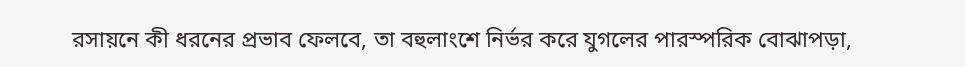রসায়নে কী ধরনের প্রভাব ফেলবে, তা বহুলাংশে নির্ভর করে যুগলের পারস্পরিক বোঝাপড়া,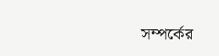সম্পর্কের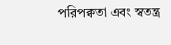পরিপক্বতা এবং স্বতন্ত্র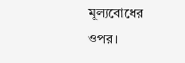মূল্যবোধের ওপর।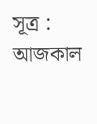সূত্র : আজকাল